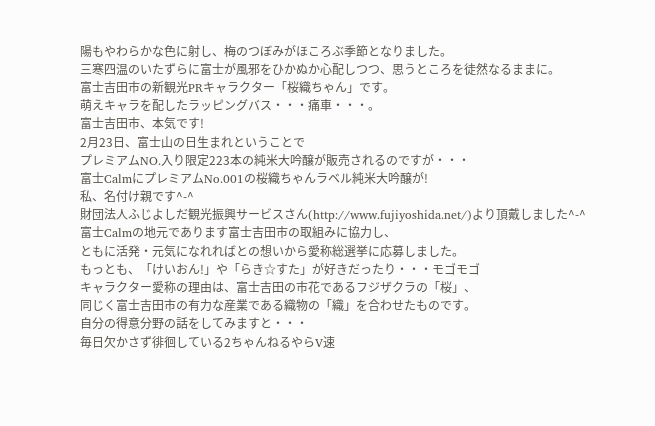陽もやわらかな色に射し、梅のつぼみがほころぶ季節となりました。
三寒四温のいたずらに富士が風邪をひかぬか心配しつつ、思うところを徒然なるままに。
富士吉田市の新観光PRキャラクター「桜織ちゃん」です。
萌えキャラを配したラッピングバス・・・痛車・・・。
富士吉田市、本気です!
2月23日、富士山の日生まれということで
プレミアムNO.入り限定223本の純米大吟醸が販売されるのですが・・・
富士CalmにプレミアムNo.001の桜織ちゃんラベル純米大吟醸が!
私、名付け親です^-^
財団法人ふじよしだ観光振興サービスさん(http://www.fujiyoshida.net/)より頂戴しました^-^
富士Calmの地元であります富士吉田市の取組みに協力し、
ともに活発・元気になれればとの想いから愛称総選挙に応募しました。
もっとも、「けいおん!」や「らき☆すた」が好きだったり・・・モゴモゴ
キャラクター愛称の理由は、富士吉田の市花であるフジザクラの「桜」、
同じく富士吉田市の有力な産業である織物の「織」を合わせたものです。
自分の得意分野の話をしてみますと・・・
毎日欠かさず徘徊している2ちゃんねるやらV速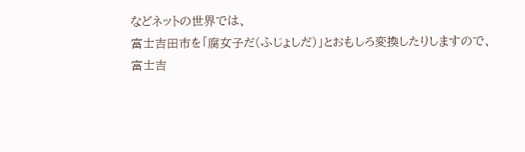などネットの世界では、
富士吉田市を「腐女子だ(ふじょしだ)」とおもしろ変換したりしますので、
富士吉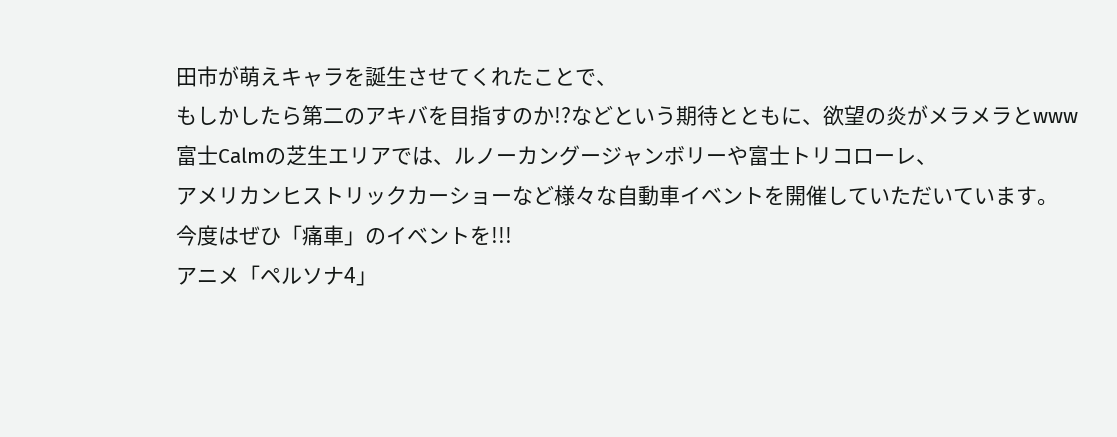田市が萌えキャラを誕生させてくれたことで、
もしかしたら第二のアキバを目指すのか!?などという期待とともに、欲望の炎がメラメラとwww
富士Calmの芝生エリアでは、ルノーカングージャンボリーや富士トリコローレ、
アメリカンヒストリックカーショーなど様々な自動車イベントを開催していただいています。
今度はぜひ「痛車」のイベントを!!!
アニメ「ペルソナ4」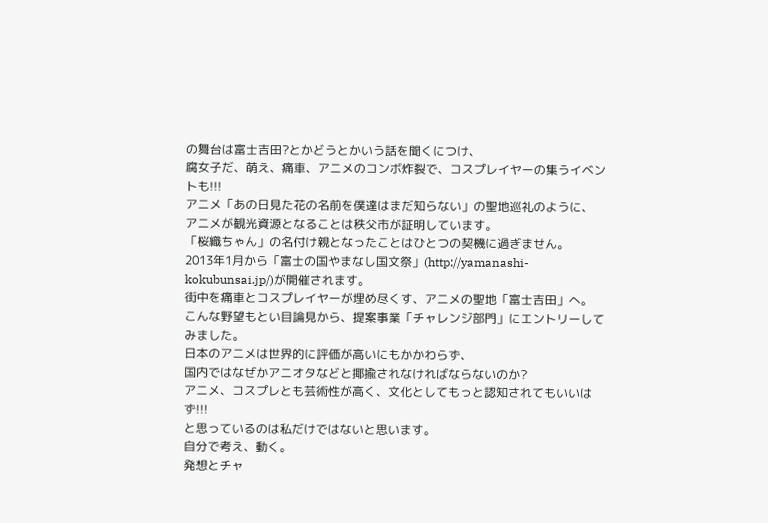の舞台は富士吉田?とかどうとかいう話を聞くにつけ、
腐女子だ、萌え、痛車、アニメのコンボ炸裂で、コスプレイヤーの集うイベントも!!!
アニメ「あの日見た花の名前を僕達はまだ知らない」の聖地巡礼のように、
アニメが観光資源となることは秩父市が証明しています。
「桜織ちゃん」の名付け親となったことはひとつの契機に過ぎません。
2013年1月から「富士の国やまなし国文祭」(http://yamanashi-kokubunsai.jp/)が開催されます。
街中を痛車とコスプレイヤーが埋め尽くす、アニメの聖地「富士吉田」へ。
こんな野望もとい目論見から、提案事業「チャレンジ部門」にエントリーしてみました。
日本のアニメは世界的に評価が高いにもかかわらず、
国内ではなぜかアニオタなどと揶揄されなければならないのか?
アニメ、コスプレとも芸術性が高く、文化としてもっと認知されてもいいはず!!!
と思っているのは私だけではないと思います。
自分で考え、動く。
発想とチャ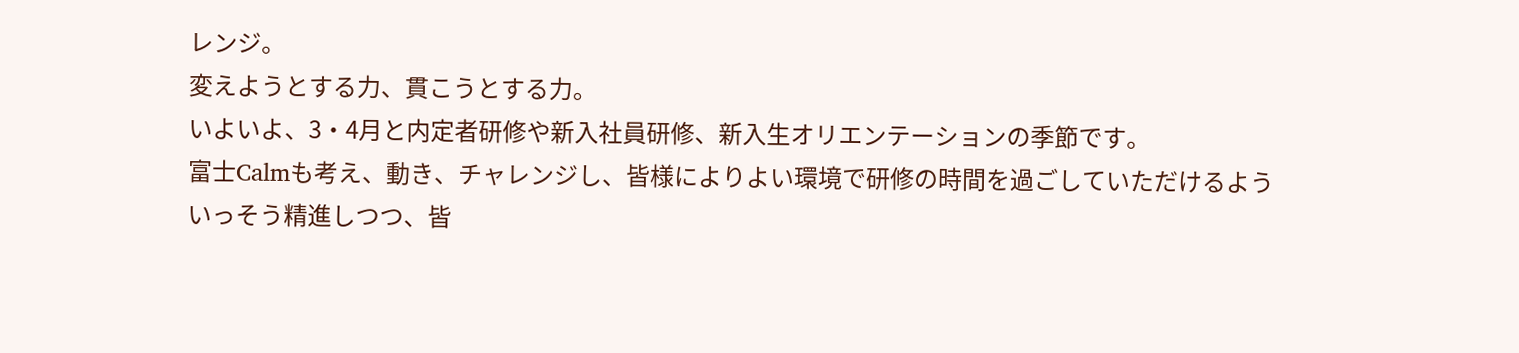レンジ。
変えようとする力、貫こうとする力。
いよいよ、3・4月と内定者研修や新入社員研修、新入生オリエンテーションの季節です。
富士Calmも考え、動き、チャレンジし、皆様によりよい環境で研修の時間を過ごしていただけるよう
いっそう精進しつつ、皆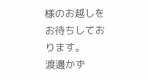様のお越しをお待ちしております。
渡邊かず